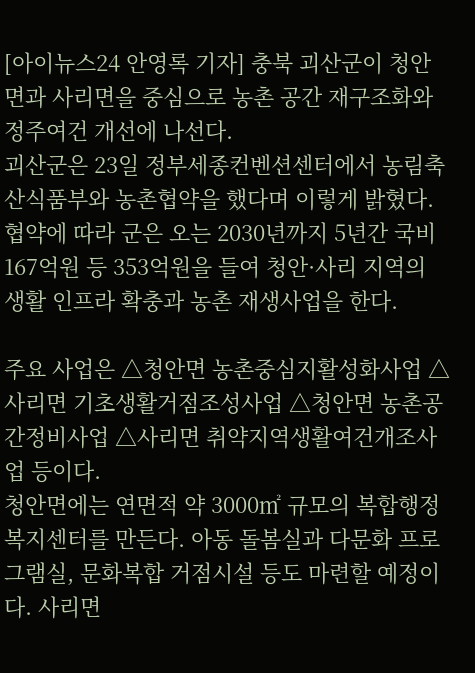[아이뉴스24 안영록 기자] 충북 괴산군이 청안면과 사리면을 중심으로 농촌 공간 재구조화와 정주여건 개선에 나선다.
괴산군은 23일 정부세종컨벤션센터에서 농림축산식품부와 농촌협약을 했다며 이렇게 밝혔다.
협약에 따라 군은 오는 2030년까지 5년간 국비 167억원 등 353억원을 들여 청안·사리 지역의 생활 인프라 확충과 농촌 재생사업을 한다.

주요 사업은 △청안면 농촌중심지활성화사업 △사리면 기초생활거점조성사업 △청안면 농촌공간정비사업 △사리면 취약지역생활여건개조사업 등이다.
청안면에는 연면적 약 3000㎡ 규모의 복합행정복지센터를 만든다. 아동 돌봄실과 다문화 프로그램실, 문화복합 거점시설 등도 마련할 예정이다. 사리면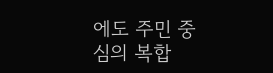에도 주민 중심의 복합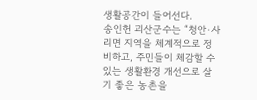생활공간이 들어선다.
송인헌 괴산군수는 “청안·사리면 지역을 체계적으로 정비하고, 주민들이 체감할 수 있는 생활환경 개선으로 살기 좋은 농촌을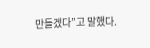만들겠다”고 말했다.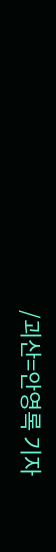/괴산=안영록 기자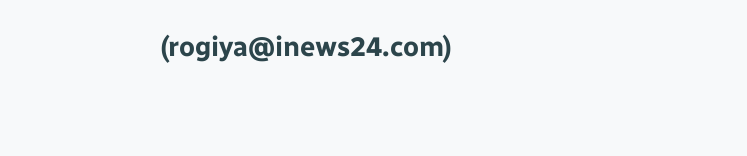(rogiya@inews24.com)